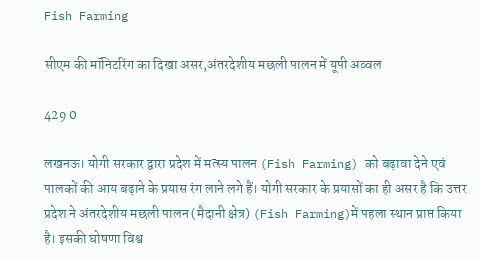Fish Farming

सीएम की मॉनिटरिंग का दिखा असर,अंतरदेशीय मछली पालन में यूपी अव्वल

429 0

लखनऊ। योगी सरकार द्वारा प्रदेश में मत्स्य पालन (Fish Farming) को बढ़ावा देने एवं पालकों की आय बढ़ाने के प्रयास रंग लाने लगे हैं। योगी सरकार के प्रयासों का ही असर है कि उत्तर प्रदेश ने अंतरदेशीय मछली पालन (मैदानी क्षेत्र) (Fish Farming)में पहला स्थान प्राप्त किया है। इसकी घोषणा विश्व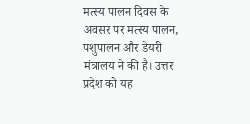मत्स्य पालन दिवस के अवसर पर मत्स्य पालन, पशुपालन और डेयरी मंत्रालय ने की है। उत्तर प्रदेश को यह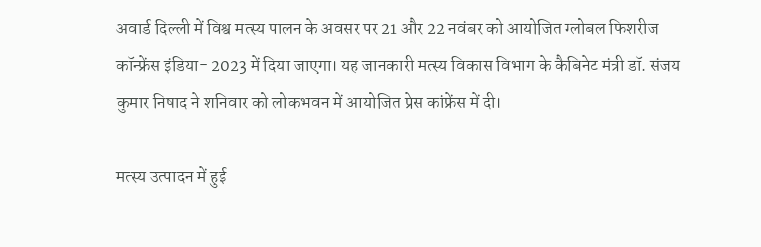अवार्ड दिल्ली में विश्व मत्स्य पालन के अवसर पर 21 और 22 नवंबर को आयोजित ग्लोबल फिशरीज कॉन्फ्रेंस इंडिया- 2023 में दिया जाएगा। यह जानकारी मत्स्य विकास विभाग के कैबिनेट मंत्री डॉ. संजय कुमार निषाद ने शनिवार को लोकभवन में आयोजित प्रेस कांफ्रेंस में दी।

मत्स्य उत्पादन में हुई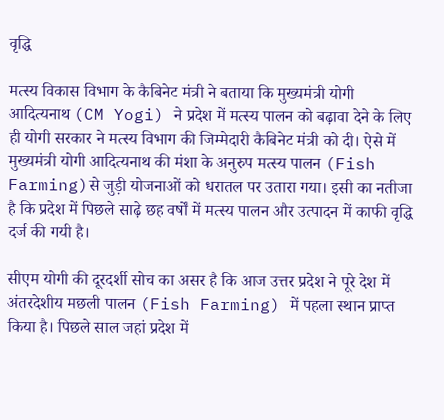वृद्धि

मत्स्य विकास विभाग के कैबिनेट मंत्री ने बताया कि मुख्यमंत्री योगी आदित्यनाथ (CM Yogi) ने प्रदेश में मत्स्य पालन को बढ़ावा देने के लिए ही योगी सरकार ने मत्स्य विभाग की जिम्मेदारी कैबिनेट मंत्री को दी। ऐसे में मुख्यमंत्री योगी आदित्यनाथ की मंशा के अनुरुप मत्स्य पालन (Fish Farming)से जुड़ी योजनाओं को धरातल पर उतारा गया। इसी का नतीजा है कि प्रदेश में पिछले साढ़े छह वर्षों में मत्स्य पालन और उत्पादन में काफी वृद्धि दर्ज की गयी है।

सीएम योगी की दूरदर्शी सोच का असर है कि आज उत्तर प्रदेश ने पूरे देश में अंतरदेशीय मछली पालन (Fish Farming) में पहला स्थान प्राप्त किया है। पिछले साल जहां प्रदेश में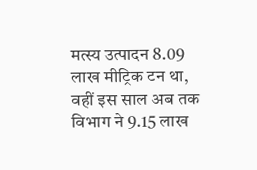मत्स्य उत्पादन 8.09 लाख मीट्रिक टन था, वहीं इस साल अब तक विभाग ने 9.15 लाख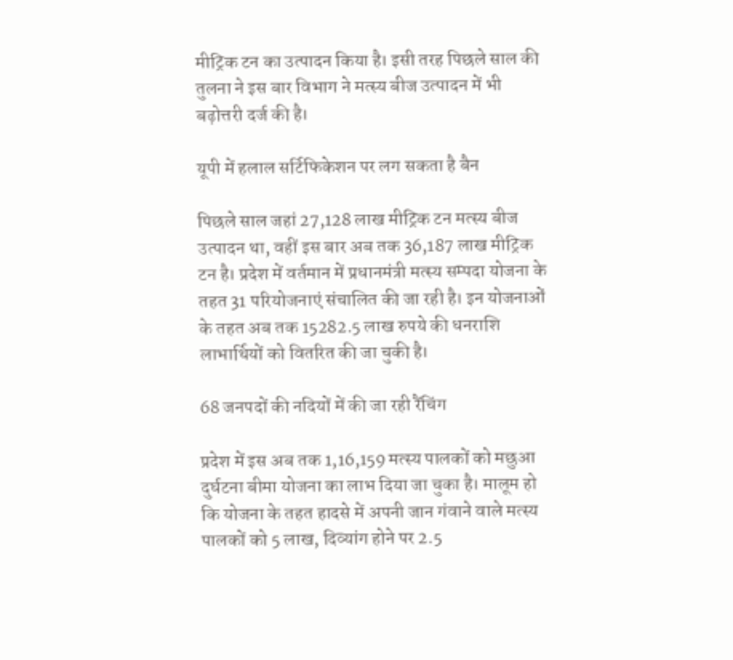मीट्रिक टन का उत्पादन किया है। इसी तरह पिछले साल की तुलना ने इस बार विभाग ने मत्स्य बीज उत्पादन में भी बढ़ोत्तरी दर्ज की है।

यूपी में हलाल सर्टिफिकेशन पर लग सकता है बैन

पिछले साल जहां 27,128 लाख मीट्रिक टन मत्स्य बीज उत्पादन था, वहीं इस बार अब तक 36,187 लाख मीट्रिक टन है। प्रदेश में वर्तमान में प्रधानमंत्री मत्स्य सम्पदा योजना के तहत 31 परियोजनाएं संचालित की जा रही है। इन योजनाओं के तहत अब तक 15282.5 लाख रुपये की धनराशि लाभार्थियों को वितरित की जा चुकी है।

68 जनपदों की नदियों में की जा रही रैंचिंग

प्रदेश में इस अब तक 1,16,159 मत्स्य पालकों को मछुआ दुर्घटना बीमा योजना का लाभ दिया जा चुका है। मालूम हो कि योजना के तहत हादसे में अपनी जान गंवाने वाले मत्स्य पालकों को 5 लाख, दिव्यांग होने पर 2.5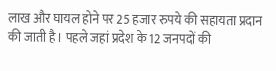लाख और घायल होने पर 25 हजार रुपये की सहायता प्रदान की जाती है। पहले जहां प्रदेश के 12 जनपदों की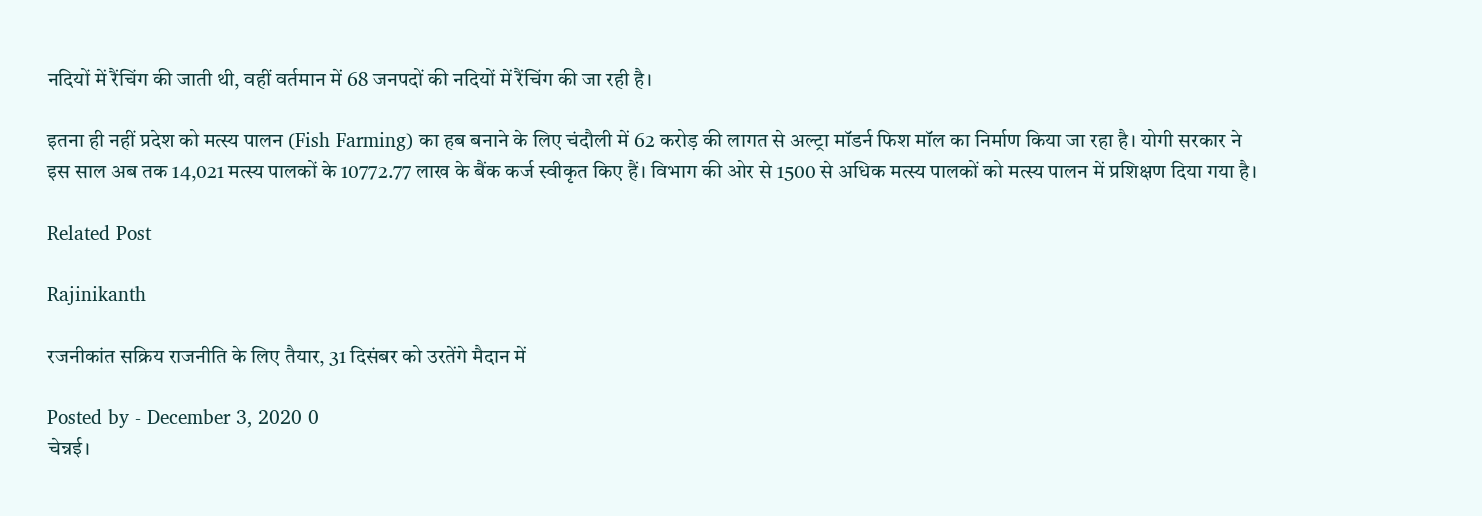नदियों में रैंचिंग की जाती थी, वहीं वर्तमान में 68 जनपदों की नदियों में रैंचिंग की जा रही है।

इतना ही नहीं प्रदेश को मत्स्य पालन (Fish Farming) का हब बनाने के लिए चंदौली में 62 करोड़ की लागत से अल्ट्रा मॉडर्न फिश मॉल का निर्माण किया जा रहा है। योगी सरकार ने इस साल अब तक 14,021 मत्स्य पालकों के 10772.77 लाख के बैंक कर्ज स्वीकृत किए हैं। विभाग की ओर से 1500 से अधिक मत्स्य पालकों को मत्स्य पालन में प्रशिक्षण दिया गया है।

Related Post

Rajinikanth

रजनीकांत सक्रिय राजनीति के लिए तैयार, 31 दिसंबर को उरतेंगे मैदान में

Posted by - December 3, 2020 0
चेन्नई।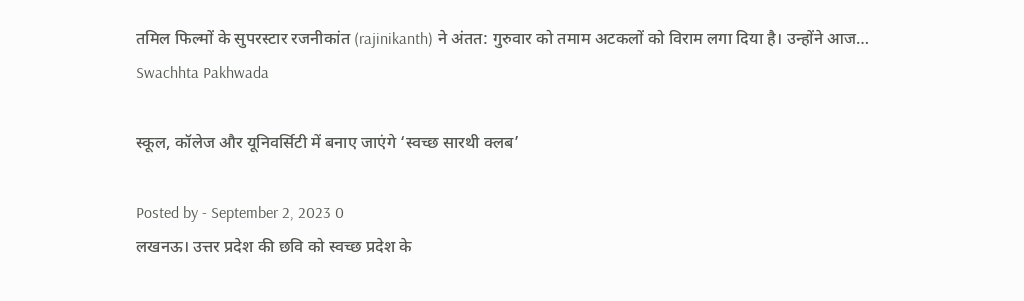तमिल फिल्मों के सुपरस्टार रजनीकांत (rajinikanth) ने अंतत: गुरुवार को तमाम अटकलों को विराम लगा दिया है। उन्होंने आज…
Swachhta Pakhwada

स्कूल, कॉलेज और यूनिवर्सिटी में बनाए जाएंगे ‘स्वच्छ सारथी क्लब’

Posted by - September 2, 2023 0
लखनऊ। उत्तर प्रदेश की छवि को स्वच्छ प्रदेश के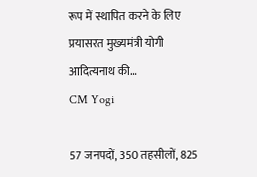रूप में स्थापित करने के लिए प्रयासरत मुख्यमंत्री योगी आदित्यनाथ की…
CM Yogi

57 जनपदों, 350 तहसीलों, 825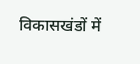विकासखंडों में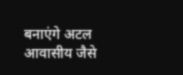बनाएंगे अटल आवासीय जैसे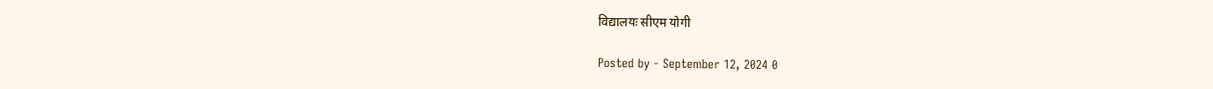विद्यालयः सीएम योगी

Posted by - September 12, 2024 0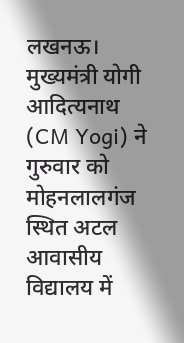लखनऊ। मुख्यमंत्री योगी आदित्यनाथ (CM Yogi) ने गुरुवार को मोहनलालगंज स्थित अटल आवासीय विद्यालय में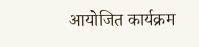आयोजित कार्यक्रम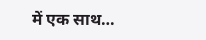में एक साथ…